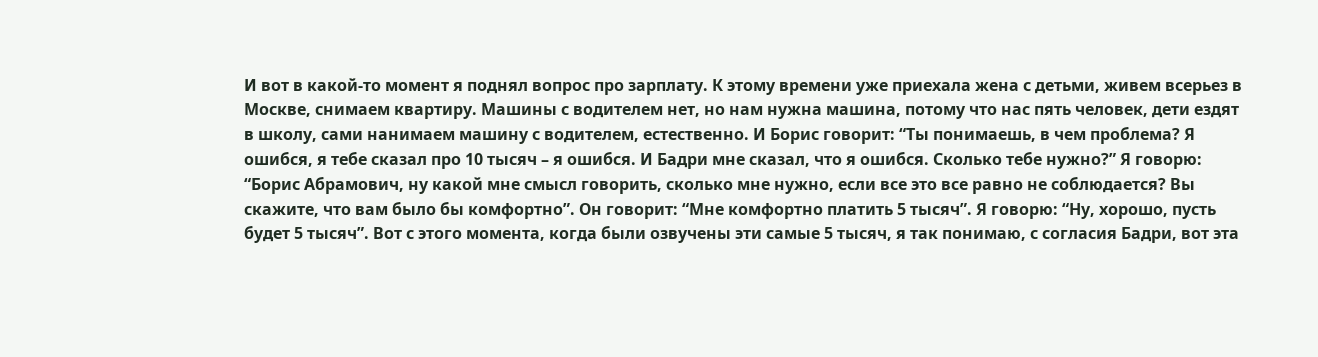И вот в какой-то момент я поднял вопрос про зарплату. К этому времени уже приехала жена с детьми, живем всерьез в Москве, снимаем квартиру. Машины с водителем нет, но нам нужна машина, потому что нас пять человек, дети ездят в школу, сами нанимаем машину с водителем, естественно. И Борис говорит: “Ты понимаешь, в чем проблема? Я ошибся, я тебе сказал про 10 тысяч – я ошибся. И Бадри мне сказал, что я ошибся. Сколько тебе нужно?” Я говорю: “Борис Абрамович, ну какой мне смысл говорить, сколько мне нужно, если все это все равно не соблюдается? Вы скажите, что вам было бы комфортно”. Он говорит: “Мне комфортно платить 5 тысяч”. Я говорю: “Ну, хорошо, пусть будет 5 тысяч”. Вот с этого момента, когда были озвучены эти самые 5 тысяч, я так понимаю, с согласия Бадри, вот эта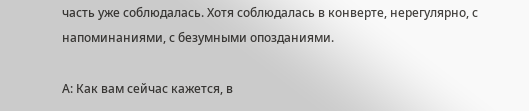часть уже соблюдалась. Хотя соблюдалась в конверте, нерегулярно, с напоминаниями, с безумными опозданиями.

А: Как вам сейчас кажется, в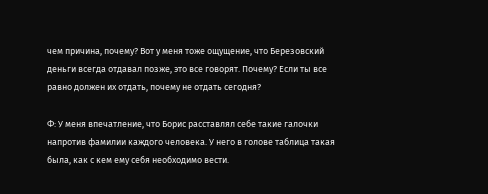чем причина, почему? Вот у меня тоже ощущение, что Березовский деньги всегда отдавал позже, это все говорят. Почему? Если ты все равно должен их отдать, почему не отдать сегодня?

Ф: У меня впечатление, что Борис расставлял себе такие галочки напротив фамилии каждого человека. У него в голове таблица такая была, как с кем ему себя необходимо вести.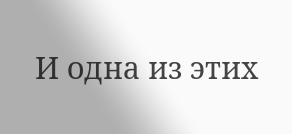И одна из этих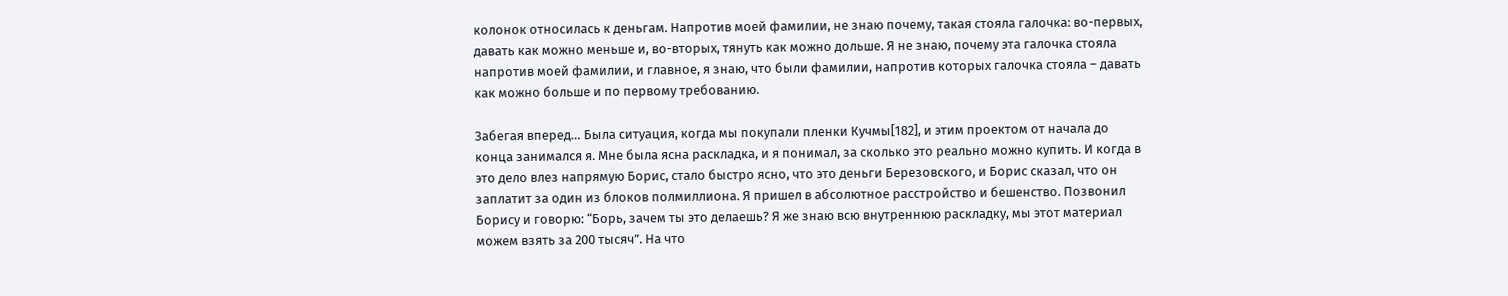колонок относилась к деньгам. Напротив моей фамилии, не знаю почему, такая стояла галочка: во-первых, давать как можно меньше и, во-вторых, тянуть как можно дольше. Я не знаю, почему эта галочка стояла напротив моей фамилии, и главное, я знаю, что были фамилии, напротив которых галочка стояла – давать как можно больше и по первому требованию.

Забегая вперед… Была ситуация, когда мы покупали пленки Кучмы[182], и этим проектом от начала до конца занимался я. Мне была ясна раскладка, и я понимал, за сколько это реально можно купить. И когда в это дело влез напрямую Борис, стало быстро ясно, что это деньги Березовского, и Борис сказал, что он заплатит за один из блоков полмиллиона. Я пришел в абсолютное расстройство и бешенство. Позвонил Борису и говорю: “Борь, зачем ты это делаешь? Я же знаю всю внутреннюю раскладку, мы этот материал можем взять за 200 тысяч”. На что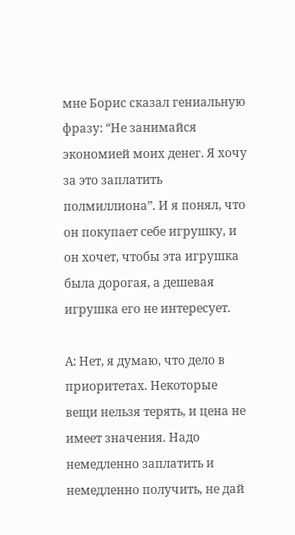мне Борис сказал гениальную фразу: “Не занимайся экономией моих денег. Я хочу за это заплатить полмиллиона”. И я понял, что он покупает себе игрушку, и он хочет, чтобы эта игрушка была дорогая, а дешевая игрушка его не интересует.

А: Нет, я думаю, что дело в приоритетах. Некоторые вещи нельзя терять, и цена не имеет значения. Надо немедленно заплатить и немедленно получить, не дай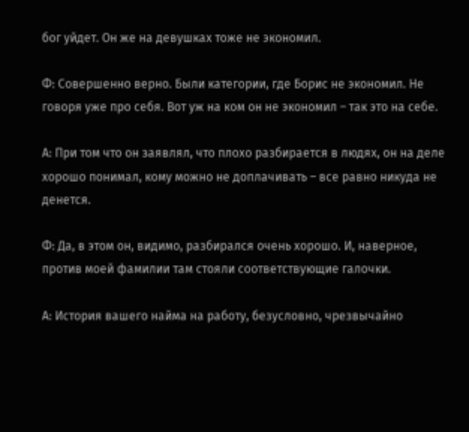бог уйдет. Он же на девушках тоже не экономил.

Ф: Совершенно верно. Были категории, где Борис не экономил. Не говоря уже про себя. Вот уж на ком он не экономил – так это на себе.

А: При том что он заявлял, что плохо разбирается в людях, он на деле хорошо понимал, кому можно не доплачивать – все равно никуда не денется.

Ф: Да, в этом он, видимо, разбирался очень хорошо. И, наверное, против моей фамилии там стояли соответствующие галочки.

А: История вашего найма на работу, безусловно, чрезвычайно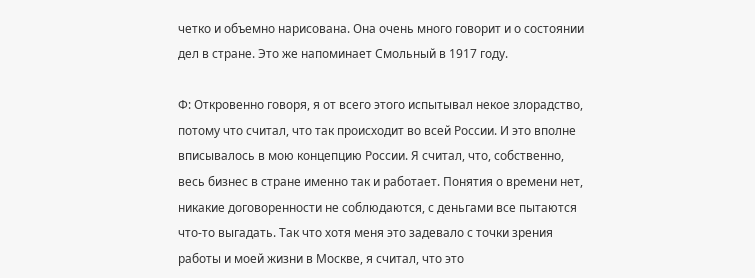четко и объемно нарисована. Она очень много говорит и о состоянии дел в стране. Это же напоминает Смольный в 1917 году.

Ф: Откровенно говоря, я от всего этого испытывал некое злорадство, потому что считал, что так происходит во всей России. И это вполне вписывалось в мою концепцию России. Я считал, что, собственно, весь бизнес в стране именно так и работает. Понятия о времени нет, никакие договоренности не соблюдаются, с деньгами все пытаются что-то выгадать. Так что хотя меня это задевало с точки зрения работы и моей жизни в Москве, я считал, что это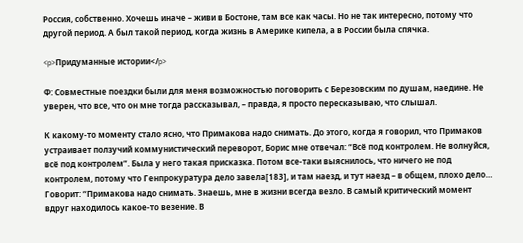Россия, собственно. Хочешь иначе – живи в Бостоне, там все как часы. Но не так интересно, потому что другой период. А был такой период, когда жизнь в Америке кипела, а в России была спячка.

<p>Придуманные истории</p>

Ф: Совместные поездки были для меня возможностью поговорить с Березовским по душам, наедине. Не уверен, что все, что он мне тогда рассказывал, – правда, я просто пересказываю, что слышал.

К какому-то моменту стало ясно, что Примакова надо снимать. До этого, когда я говорил, что Примаков устраивает ползучий коммунистический переворот, Борис мне отвечал: “Всё под контролем. Не волнуйся, всё под контролем”. Была у него такая присказка. Потом все-таки выяснилось, что ничего не под контролем, потому что Генпрокуратура дело завела[183], и там наезд, и тут наезд – в общем, плохо дело… Говорит: “Примакова надо снимать. Знаешь, мне в жизни всегда везло. В самый критический момент вдруг находилось какое-то везение. В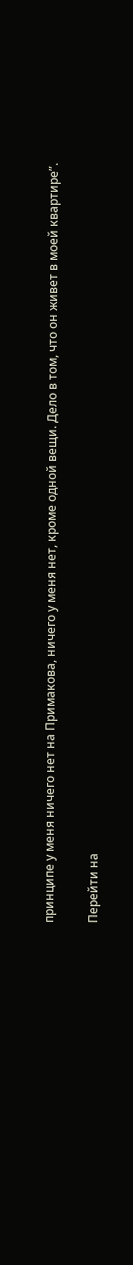принципе у меня ничего нет на Примакова, ничего у меня нет, кроме одной вещи. Дело в том, что он живет в моей квартире”.

Перейти на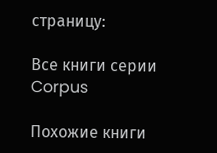страницу:

Все книги серии Corpus

Похожие книги